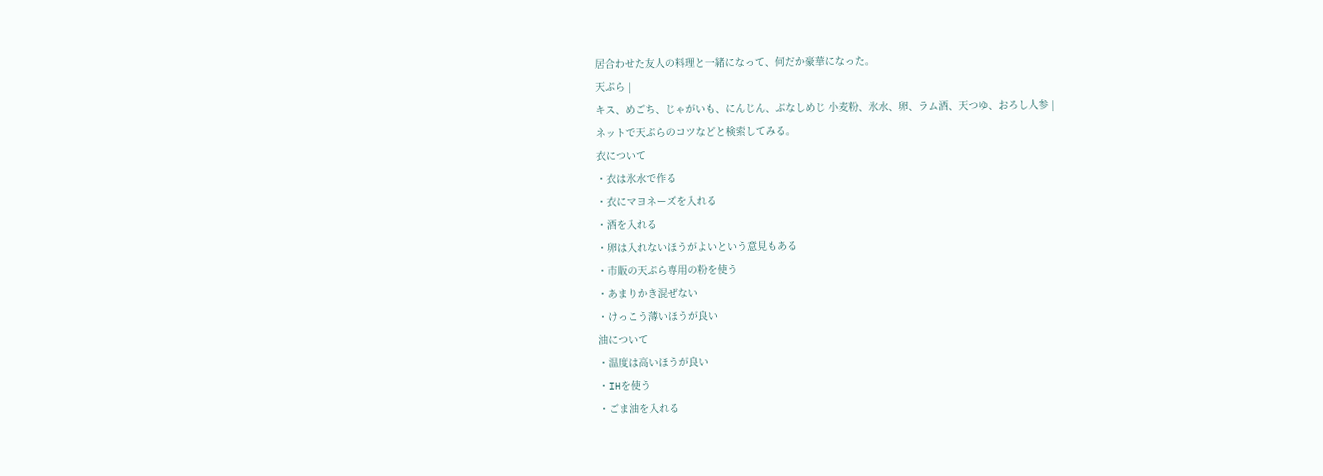居合わせた友人の料理と一緒になって、何だか豪華になった。
天ぷら |
キス、めごち、じゃがいも、にんじん、ぶなしめじ 小麦粉、氷水、卵、ラム酒、天つゆ、おろし人参 |
ネットで天ぷらのコツなどと検索してみる。
衣について
・衣は氷水で作る
・衣にマヨネーズを入れる
・酒を入れる
・卵は入れないほうがよいという意見もある
・市販の天ぷら専用の粉を使う
・あまりかき混ぜない
・けっこう薄いほうが良い
油について
・温度は高いほうが良い
・IHを使う
・ごま油を入れる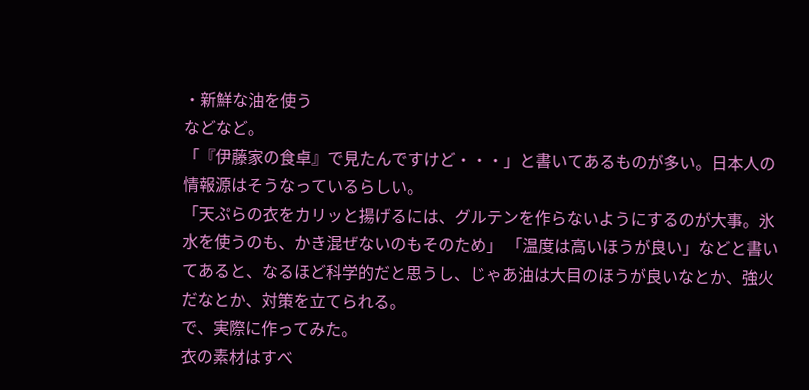・新鮮な油を使う
などなど。
「『伊藤家の食卓』で見たんですけど・・・」と書いてあるものが多い。日本人の情報源はそうなっているらしい。
「天ぷらの衣をカリッと揚げるには、グルテンを作らないようにするのが大事。氷水を使うのも、かき混ぜないのもそのため」 「温度は高いほうが良い」などと書いてあると、なるほど科学的だと思うし、じゃあ油は大目のほうが良いなとか、強火だなとか、対策を立てられる。
で、実際に作ってみた。
衣の素材はすべ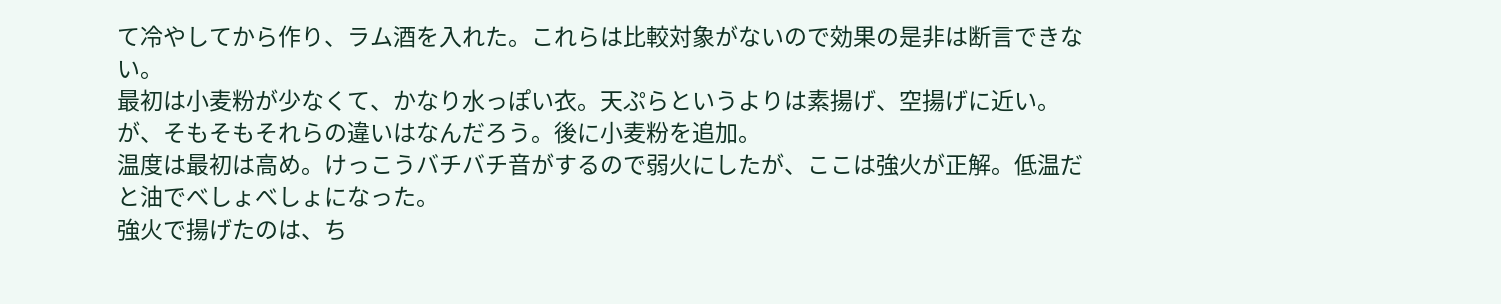て冷やしてから作り、ラム酒を入れた。これらは比較対象がないので効果の是非は断言できない。
最初は小麦粉が少なくて、かなり水っぽい衣。天ぷらというよりは素揚げ、空揚げに近い。が、そもそもそれらの違いはなんだろう。後に小麦粉を追加。
温度は最初は高め。けっこうバチバチ音がするので弱火にしたが、ここは強火が正解。低温だと油でべしょべしょになった。
強火で揚げたのは、ち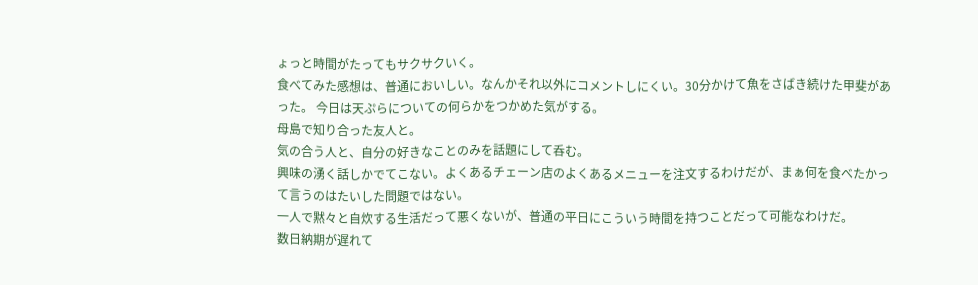ょっと時間がたってもサクサクいく。
食べてみた感想は、普通においしい。なんかそれ以外にコメントしにくい。30分かけて魚をさばき続けた甲斐があった。 今日は天ぷらについての何らかをつかめた気がする。
母島で知り合った友人と。
気の合う人と、自分の好きなことのみを話題にして呑む。
興味の湧く話しかでてこない。よくあるチェーン店のよくあるメニューを注文するわけだが、まぁ何を食べたかって言うのはたいした問題ではない。
一人で黙々と自炊する生活だって悪くないが、普通の平日にこういう時間を持つことだって可能なわけだ。
数日納期が遅れて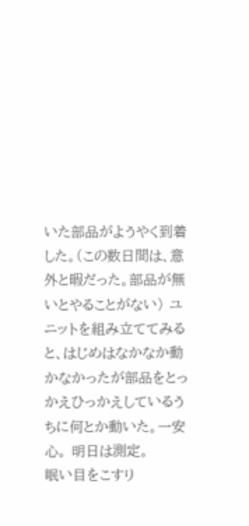いた部品がようやく到着した。(この数日間は、意外と暇だった。部品が無いとやることがない) ユニットを組み立ててみると、はじめはなかなか動かなかったが部品をとっかえひっかえしているうちに何とか動いた。一安心。 明日は測定。
眠い目をこすり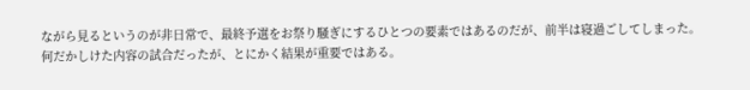ながら見るというのが非日常で、最終予選をお祭り騒ぎにするひとつの要素ではあるのだが、前半は寝過ごしてしまった。
何だかしけた内容の試合だったが、とにかく結果が重要ではある。